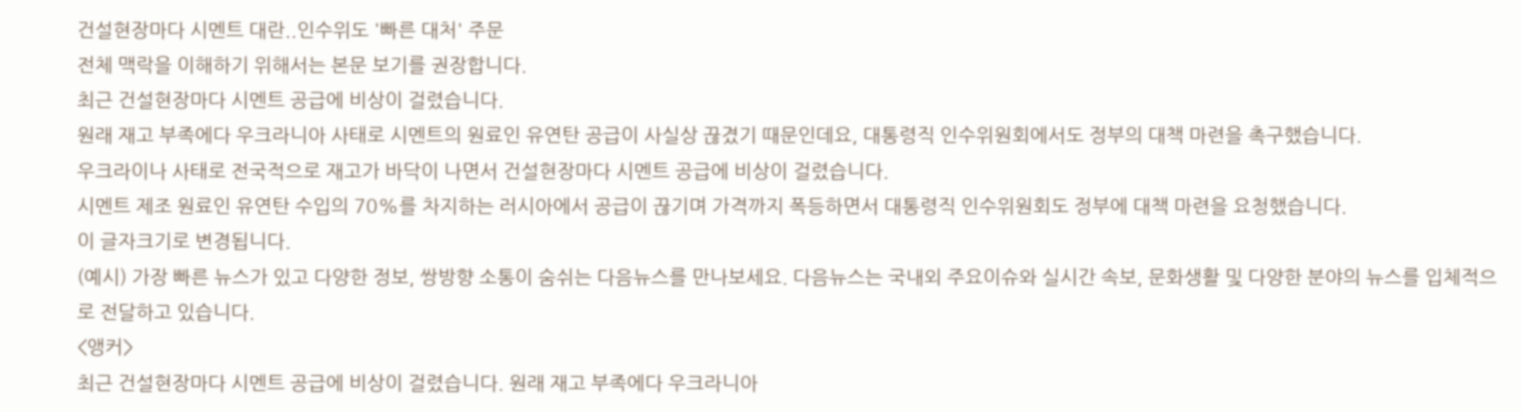건설현장마다 시멘트 대란..인수위도 '빠른 대처' 주문
전체 맥락을 이해하기 위해서는 본문 보기를 권장합니다.
최근 건설현장마다 시멘트 공급에 비상이 걸렸습니다.
원래 재고 부족에다 우크라니아 사태로 시멘트의 원료인 유연탄 공급이 사실상 끊겼기 때문인데요, 대통령직 인수위원회에서도 정부의 대책 마련을 촉구했습니다.
우크라이나 사태로 전국적으로 재고가 바닥이 나면서 건설현장마다 시멘트 공급에 비상이 걸렸습니다.
시멘트 제조 원료인 유연탄 수입의 70%를 차지하는 러시아에서 공급이 끊기며 가격까지 폭등하면서 대통령직 인수위원회도 정부에 대책 마련을 요청했습니다.
이 글자크기로 변경됩니다.
(예시) 가장 빠른 뉴스가 있고 다양한 정보, 쌍방향 소통이 숨쉬는 다음뉴스를 만나보세요. 다음뉴스는 국내외 주요이슈와 실시간 속보, 문화생활 및 다양한 분야의 뉴스를 입체적으로 전달하고 있습니다.
<앵커>
최근 건설현장마다 시멘트 공급에 비상이 걸렸습니다. 원래 재고 부족에다 우크라니아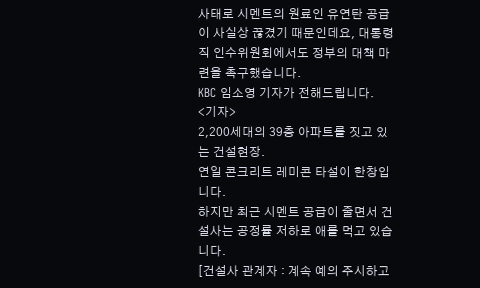사태로 시멘트의 원료인 유연탄 공급이 사실상 끊겼기 때문인데요, 대통령직 인수위원회에서도 정부의 대책 마련을 촉구했습니다.
KBC 임소영 기자가 전해드립니다.
<기자>
2,200세대의 39층 아파트를 짓고 있는 건설현장.
연일 콘크리트 레미콘 타설이 한창입니다.
하지만 최근 시멘트 공급이 줄면서 건설사는 공정률 저하로 애를 먹고 있습니다.
[건설사 관계자 : 계속 예의 주시하고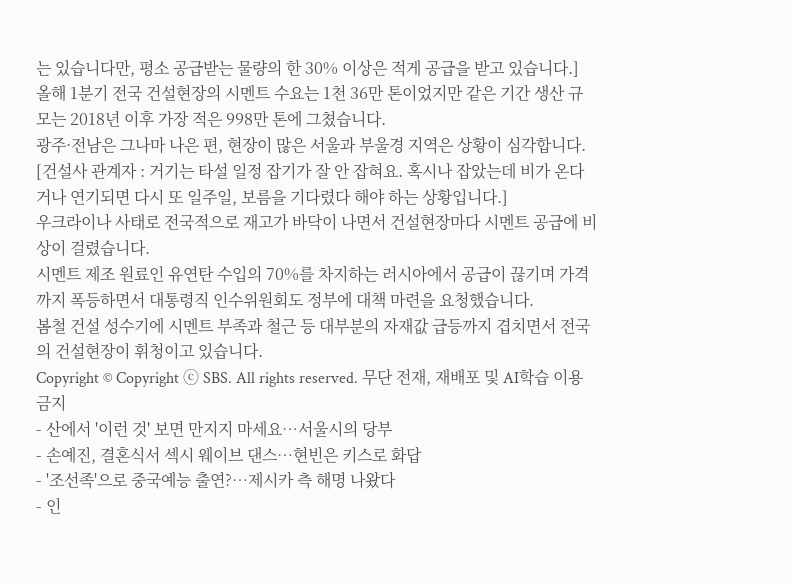는 있습니다만, 평소 공급받는 물량의 한 30% 이상은 적게 공급을 받고 있습니다.]
올해 1분기 전국 건설현장의 시멘트 수요는 1천 36만 톤이었지만 같은 기간 생산 규모는 2018년 이후 가장 적은 998만 톤에 그쳤습니다.
광주·전남은 그나마 나은 편, 현장이 많은 서울과 부울경 지역은 상황이 심각합니다.
[건설사 관계자 : 거기는 타설 일정 잡기가 잘 안 잡혀요. 혹시나 잡았는데 비가 온다거나 연기되면 다시 또 일주일, 보름을 기다렸다 해야 하는 상황입니다.]
우크라이나 사태로 전국적으로 재고가 바닥이 나면서 건설현장마다 시멘트 공급에 비상이 걸렸습니다.
시멘트 제조 원료인 유연탄 수입의 70%를 차지하는 러시아에서 공급이 끊기며 가격까지 폭등하면서 대통령직 인수위원회도 정부에 대책 마련을 요청했습니다.
봄철 건설 성수기에 시멘트 부족과 철근 등 대부분의 자재값 급등까지 겹치면서 전국의 건설현장이 휘청이고 있습니다.
Copyright © Copyright ⓒ SBS. All rights reserved. 무단 전재, 재배포 및 AI학습 이용 금지
- 산에서 '이런 것' 보면 만지지 마세요…서울시의 당부
- 손예진, 결혼식서 섹시 웨이브 댄스…현빈은 키스로 화답
- '조선족'으로 중국예능 출연?…제시카 측 해명 나왔다
- 인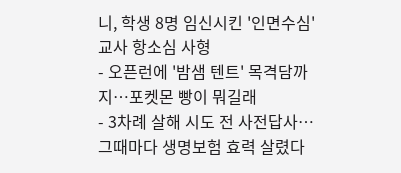니, 학생 8명 임신시킨 '인면수심' 교사 항소심 사형
- 오픈런에 '밤샘 텐트' 목격담까지…포켓몬 빵이 뭐길래
- 3차례 살해 시도 전 사전답사…그때마다 생명보험 효력 살렸다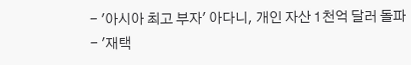- '아시아 최고 부자' 아다니, 개인 자산 1천억 달러 돌파
- '재택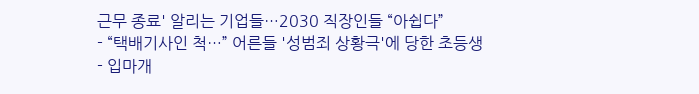근무 종료' 알리는 기업들…2030 직장인들 “아쉽다”
- “택배기사인 척…” 어른들 '성범죄 상황극'에 당한 초등생
- 입마개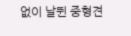없이 날뛴 중형견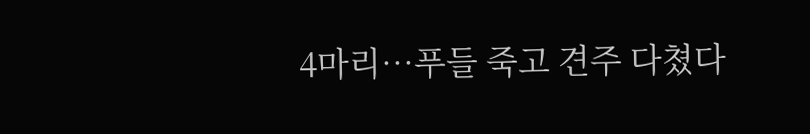4마리…푸들 죽고 견주 다쳤다